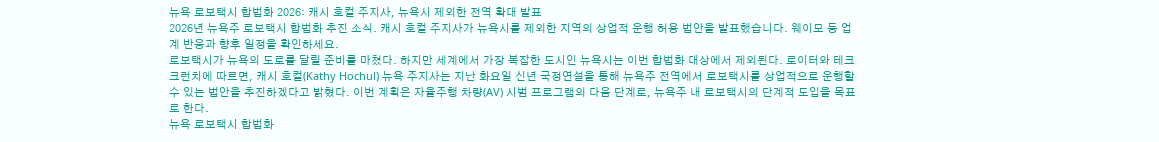뉴욕 로보택시 합법화 2026: 캐시 호컬 주지사, 뉴욕시 제외한 전역 확대 발표
2026년 뉴욕주 로보택시 합법화 추진 소식. 캐시 호컬 주지사가 뉴욕시를 제외한 지역의 상업적 운행 허용 법안을 발표했습니다. 웨이모 등 업계 반응과 향후 일정을 확인하세요.
로보택시가 뉴욕의 도로를 달릴 준비를 마쳤다. 하지만 세계에서 가장 복잡한 도시인 뉴욕시는 이번 합법화 대상에서 제외된다. 로이터와 테크크런치에 따르면, 캐시 호컬(Kathy Hochul) 뉴욕 주지사는 지난 화요일 신년 국정연설을 통해 뉴욕주 전역에서 로보택시를 상업적으로 운행할 수 있는 법안을 추진하겠다고 밝혔다. 이번 계획은 자율주행 차량(AV) 시범 프로그램의 다음 단계로, 뉴욕주 내 로보택시의 단계적 도입을 목표로 한다.
뉴욕 로보택시 합법화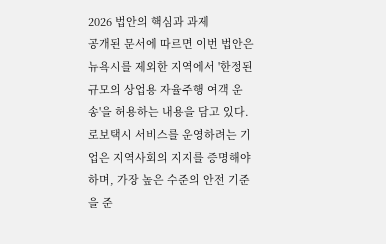2026 법안의 핵심과 과제
공개된 문서에 따르면 이번 법안은 뉴욕시를 제외한 지역에서 '한정된 규모의 상업용 자율주행 여객 운송'을 허용하는 내용을 담고 있다. 로보택시 서비스를 운영하려는 기업은 지역사회의 지지를 증명해야 하며, 가장 높은 수준의 안전 기준을 준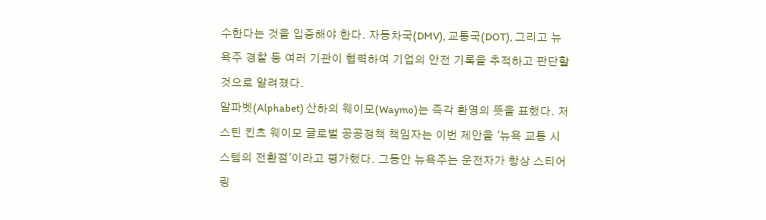수한다는 것을 입증해야 한다. 자동차국(DMV), 교통국(DOT), 그리고 뉴욕주 경찰 등 여러 기관이 협력하여 기업의 안전 기록을 추적하고 판단할 것으로 알려졌다.
알파벳(Alphabet) 산하의 웨이모(Waymo)는 즉각 환영의 뜻을 표했다. 저스틴 킨츠 웨이모 글로벌 공공정책 책임자는 이번 제안을 '뉴욕 교통 시스템의 전환점'이라고 평가했다. 그동안 뉴욕주는 운전자가 항상 스티어링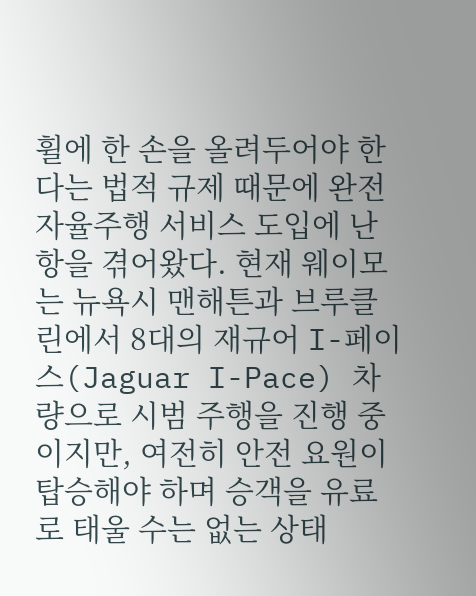휠에 한 손을 올려두어야 한다는 법적 규제 때문에 완전 자율주행 서비스 도입에 난항을 겪어왔다. 현재 웨이모는 뉴욕시 맨해튼과 브루클린에서 8대의 재규어 I-페이스(Jaguar I-Pace) 차량으로 시범 주행을 진행 중이지만, 여전히 안전 요원이 탑승해야 하며 승객을 유료로 태울 수는 없는 상태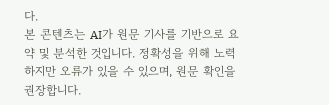다.
본 콘텐츠는 AI가 원문 기사를 기반으로 요약 및 분석한 것입니다. 정확성을 위해 노력하지만 오류가 있을 수 있으며, 원문 확인을 권장합니다.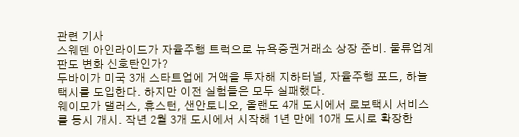관련 기사
스웨덴 아인라이드가 자율주행 트럭으로 뉴욕증권거래소 상장 준비. 물류업계 판도 변화 신호탄인가?
두바이가 미국 3개 스타트업에 거액을 투자해 지하터널, 자율주행 포드, 하늘택시를 도입한다. 하지만 이전 실험들은 모두 실패했다.
웨이모가 댈러스, 휴스턴, 샌안토니오, 올랜도 4개 도시에서 로보택시 서비스를 동시 개시. 작년 2월 3개 도시에서 시작해 1년 만에 10개 도시로 확장한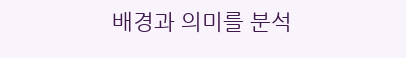배경과 의미를 분석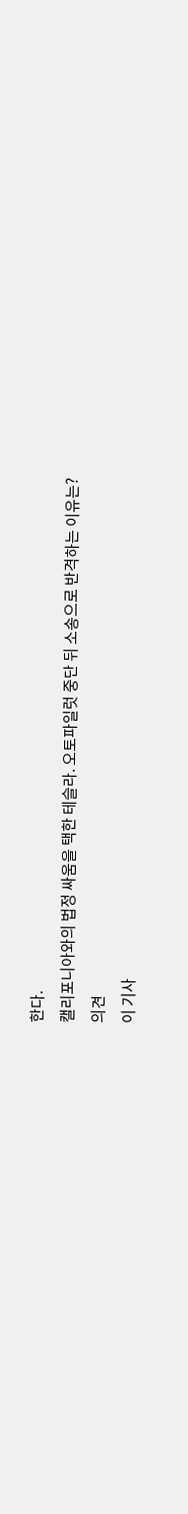한다.
캘리포니아와의 법정 싸움을 택한 테슬라. 오토파일럿 중단 뒤 소송으로 반격하는 이유는?
의견
이 기사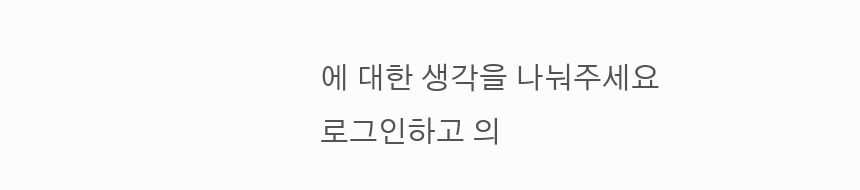에 대한 생각을 나눠주세요
로그인하고 의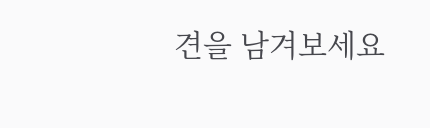견을 남겨보세요